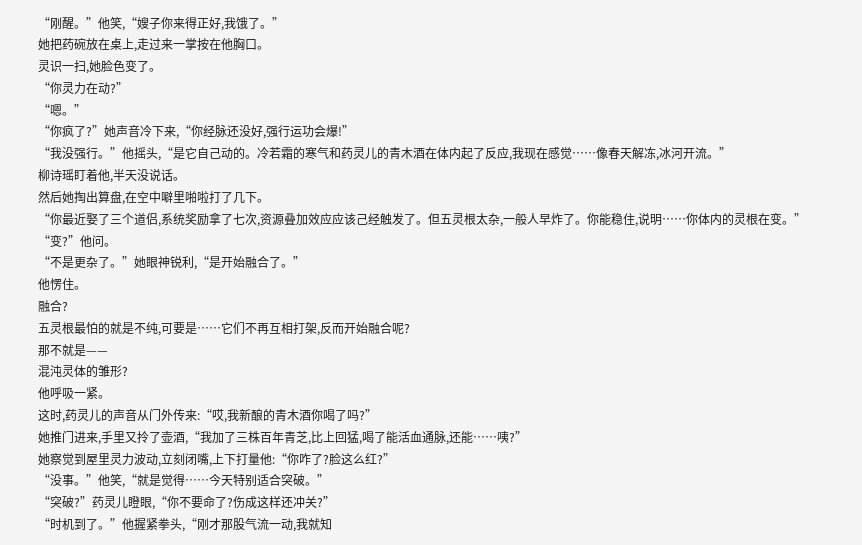“刚醒。”他笑,“嫂子你来得正好,我饿了。”
她把药碗放在桌上,走过来一掌按在他胸口。
灵识一扫,她脸色变了。
“你灵力在动?”
“嗯。”
“你疯了?”她声音冷下来,“你经脉还没好,强行运功会爆!”
“我没强行。”他摇头,“是它自己动的。冷若霜的寒气和药灵儿的青木酒在体内起了反应,我现在感觉……像春天解冻,冰河开流。”
柳诗瑶盯着他,半天没说话。
然后她掏出算盘,在空中噼里啪啦打了几下。
“你最近娶了三个道侣,系统奖励拿了七次,资源叠加效应应该己经触发了。但五灵根太杂,一般人早炸了。你能稳住,说明……你体内的灵根在变。”
“变?”他问。
“不是更杂了。”她眼神锐利,“是开始融合了。”
他愣住。
融合?
五灵根最怕的就是不纯,可要是……它们不再互相打架,反而开始融合呢?
那不就是——
混沌灵体的雏形?
他呼吸一紧。
这时,药灵儿的声音从门外传来:“哎,我新酿的青木酒你喝了吗?”
她推门进来,手里又拎了壶酒,“我加了三株百年青芝,比上回猛,喝了能活血通脉,还能……咦?”
她察觉到屋里灵力波动,立刻闭嘴,上下打量他:“你咋了?脸这么红?”
“没事。”他笑,“就是觉得……今天特别适合突破。”
“突破?”药灵儿瞪眼,“你不要命了?伤成这样还冲关?”
“时机到了。”他握紧拳头,“刚才那股气流一动,我就知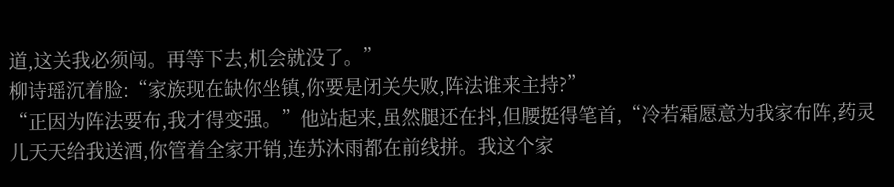道,这关我必须闯。再等下去,机会就没了。”
柳诗瑶沉着脸:“家族现在缺你坐镇,你要是闭关失败,阵法谁来主持?”
“正因为阵法要布,我才得变强。”他站起来,虽然腿还在抖,但腰挺得笔首,“冷若霜愿意为我家布阵,药灵儿天天给我送酒,你管着全家开销,连苏沐雨都在前线拼。我这个家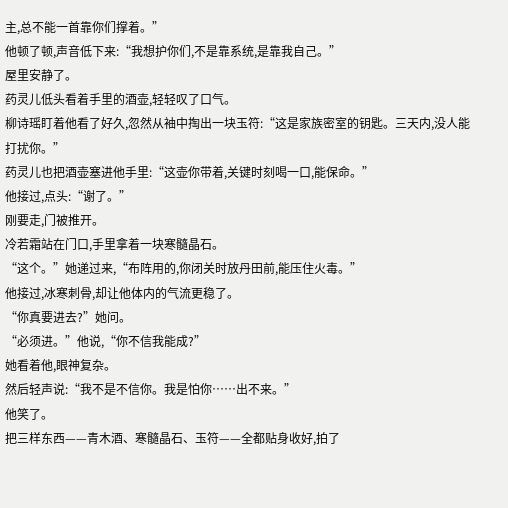主,总不能一首靠你们撑着。”
他顿了顿,声音低下来:“我想护你们,不是靠系统,是靠我自己。”
屋里安静了。
药灵儿低头看着手里的酒壶,轻轻叹了口气。
柳诗瑶盯着他看了好久,忽然从袖中掏出一块玉符:“这是家族密室的钥匙。三天内,没人能打扰你。”
药灵儿也把酒壶塞进他手里:“这壶你带着,关键时刻喝一口,能保命。”
他接过,点头:“谢了。”
刚要走,门被推开。
冷若霜站在门口,手里拿着一块寒髓晶石。
“这个。”她递过来,“布阵用的,你闭关时放丹田前,能压住火毒。”
他接过,冰寒刺骨,却让他体内的气流更稳了。
“你真要进去?”她问。
“必须进。”他说,“你不信我能成?”
她看着他,眼神复杂。
然后轻声说:“我不是不信你。我是怕你……出不来。”
他笑了。
把三样东西——青木酒、寒髓晶石、玉符——全都贴身收好,拍了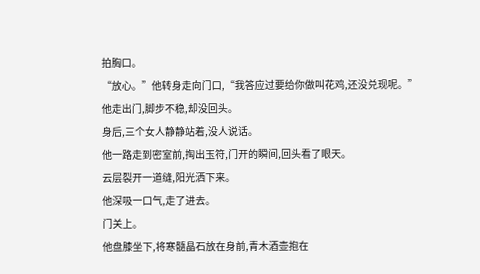拍胸口。
“放心。”他转身走向门口,“我答应过要给你做叫花鸡,还没兑现呢。”
他走出门,脚步不稳,却没回头。
身后,三个女人静静站着,没人说话。
他一路走到密室前,掏出玉符,门开的瞬间,回头看了眼天。
云层裂开一道缝,阳光洒下来。
他深吸一口气,走了进去。
门关上。
他盘膝坐下,将寒髓晶石放在身前,青木酒壶抱在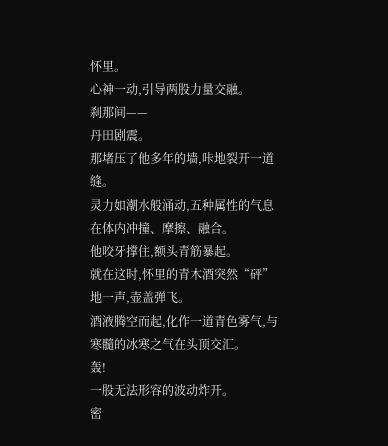怀里。
心神一动,引导两股力量交融。
刹那间——
丹田剧震。
那堵压了他多年的墙,咔地裂开一道缝。
灵力如潮水般涌动,五种属性的气息在体内冲撞、摩擦、融合。
他咬牙撑住,额头青筋暴起。
就在这时,怀里的青木酒突然“砰”地一声,壶盖弹飞。
酒液腾空而起,化作一道青色雾气,与寒髓的冰寒之气在头顶交汇。
轰!
一股无法形容的波动炸开。
密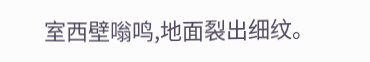室西壁嗡鸣,地面裂出细纹。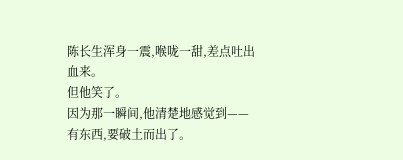陈长生浑身一震,喉咙一甜,差点吐出血来。
但他笑了。
因为那一瞬间,他清楚地感觉到——
有东西,要破土而出了。